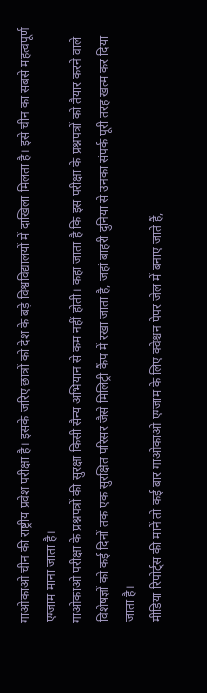गाओकाओ चीन की राष्ट्रीय प्रवेश परीक्षा है। इसके जरिए छात्रों को देश के बड़े विश्वविद्यालयों में दाखिला मिलता है। इसे चीन का सबसे महत्वपूर्ण एग्जाम माना जाता है।
गाओकाओ परीक्षा के प्रश्नपत्रों की सुरक्षा किसी सैन्य अभियान से कम नहीं होती। कहा जाता है कि इस परीक्षा के प्रश्नपत्रों को तैयार करने वाले विशेषज्ञों को कई दिनों तक एक सुरक्षित परिसर जैसे मिलिट्री कैंप में रखा जाता है, जहां बाहरी दुनिया से उनका संपर्क पूरी तरह खत्म कर दिया जाता है।
मीडिया रिपोर्ट्स की मानें तो कई बार गाओकाओ एग्जाम के लिए क्वेश्चन पेपर जेल में बनाए जाते हैं,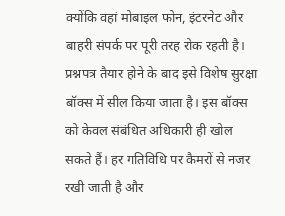क्योंकि वहां मोबाइल फोन, इंटरनेट और बाहरी संपर्क पर पूरी तरह रोक रहती है।
प्रश्नपत्र तैयार होने के बाद इसे विशेष सुरक्षा बॉक्स में सील किया जाता है। इस बॉक्स को केवल संबंधित अधिकारी ही खोल सकते हैं। हर गतिविधि पर कैमरों से नजर रखी जाती है और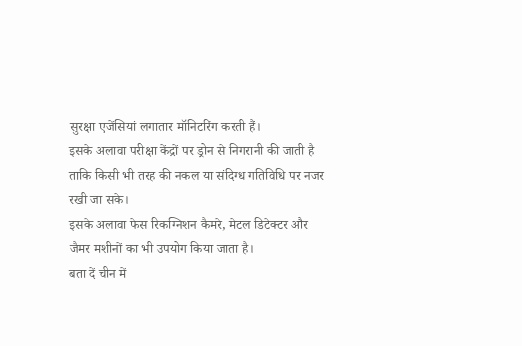सुरक्षा एजेंसियां लगातार मॉनिटरिंग करती हैं।
इसके अलावा परीक्षा केंद्रों पर ड्रोन से निगरानी की जाती है ताकि किसी भी तरह की नकल या संदिग्ध गतिविधि पर नजर रखी जा सके।
इसके अलावा फेस रिकग्निशन कैमरे, मेटल डिटेक्टर और जैमर मशीनों का भी उपयोग किया जाता है।
बता दें चीन में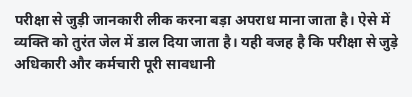परीक्षा से जुड़ी जानकारी लीक करना बड़ा अपराध माना जाता है। ऐसे में व्यक्ति को तुरंत जेल में डाल दिया जाता है। यही वजह है कि परीक्षा से जुड़े अधिकारी और कर्मचारी पूरी सावधानी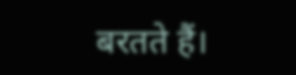बरतते हैं।